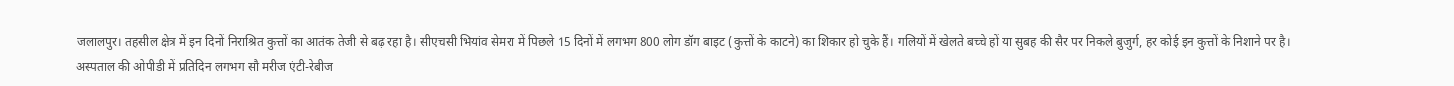जलालपुर। तहसील क्षेत्र में इन दिनों निराश्रित कुत्तों का आतंक तेजी से बढ़ रहा है। सीएचसी भियांव सेमरा में पिछले 15 दिनों में लगभग 800 लोग डॉग बाइट (कुत्तों के काटने) का शिकार हो चुके हैं। गलियों में खेलते बच्चे हों या सुबह की सैर पर निकले बुजुर्ग, हर कोई इन कुत्तों के निशाने पर है।
अस्पताल की ओपीडी में प्रतिदिन लगभग सौ मरीज एंटी-रेबीज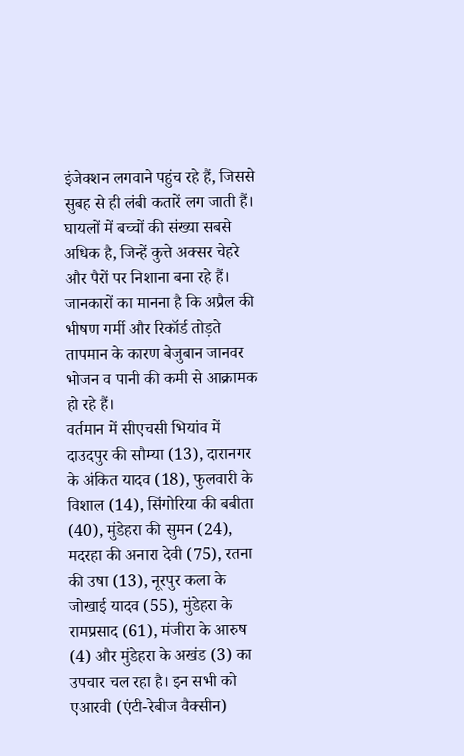इंजेक्शन लगवाने पहुंच रहे हैं, जिससे सुबह से ही लंबी कतारें लग जाती हैं। घायलों में बच्चों की संख्या सबसे अधिक है, जिन्हें कुत्ते अक्सर चेहरे और पैरों पर निशाना बना रहे हैं। जानकारों का मानना है कि अप्रैल की भीषण गर्मी और रिकॉर्ड तोड़ते तापमान के कारण बेजुबान जानवर भोजन व पानी की कमी से आक्रामक हो रहे हैं।
वर्तमान में सीएचसी भियांव में दाउदपुर की सौम्या (13), दारानगर के अंकित यादव (18), फुलवारी के विशाल (14), सिंगोरिया की बबीता (40), मुंडेहरा की सुमन (24), मदरहा की अनारा देवी (75), रतना की उषा (13), नूरपुर कला के जोखाई यादव (55), मुंडेहरा के रामप्रसाद (61), मंजीरा के आरुष (4) और मुंडेहरा के अखंड (3) का उपचार चल रहा है। इन सभी को एआरवी (एंटी-रेबीज वैक्सीन)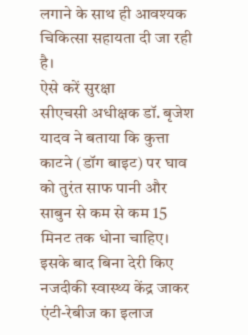लगाने के साथ ही आवश्यक चिकित्सा सहायता दी जा रही है।
ऐसे करें सुरक्षा
सीएचसी अधीक्षक डॉ. बृजेश यादव ने बताया कि कुत्ता काटने (डॉग बाइट) पर घाव को तुरंत साफ पानी और साबुन से कम से कम 15 मिनट तक धोना चाहिए। इसके बाद बिना देरी किए नजदीकी स्वास्थ्य केंद्र जाकर एंटी-रेबीज का इलाज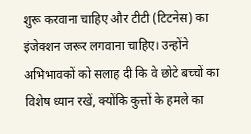शुरू करवाना चाहिए और टीटी (टिटनेस) का इंजेक्शन जरूर लगवाना चाहिए। उन्होंने अभिभावकों को सलाह दी कि वे छोटे बच्चों का विशेष ध्यान रखें, क्योंकि कुत्तों के हमले का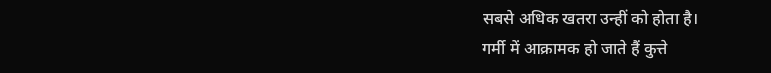सबसे अधिक खतरा उन्हीं को होता है।
गर्मी में आक्रामक हो जाते हैं कुत्ते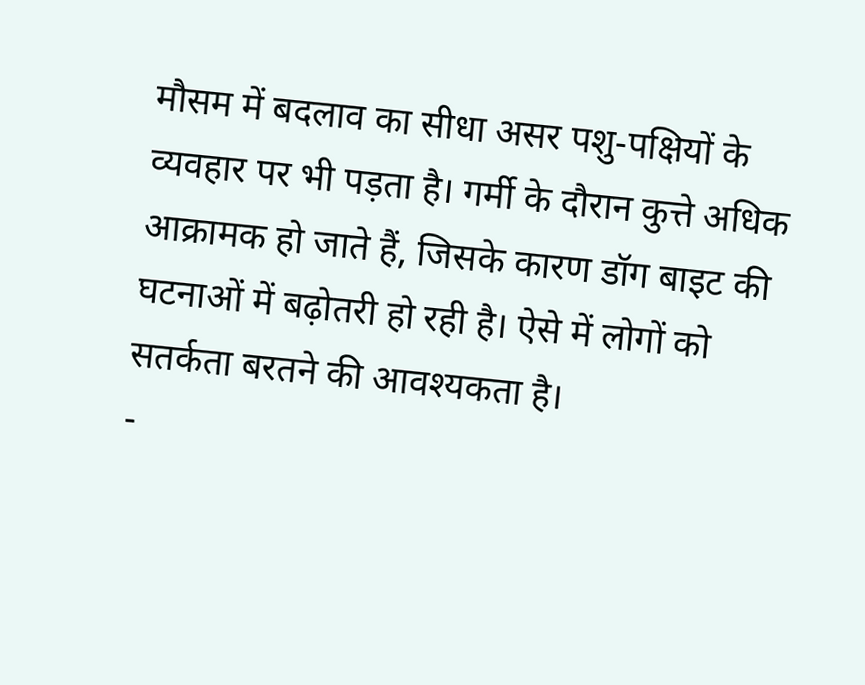मौसम में बदलाव का सीधा असर पशु-पक्षियों के व्यवहार पर भी पड़ता है। गर्मी के दौरान कुत्ते अधिक आक्रामक हो जाते हैं, जिसके कारण डॉग बाइट की घटनाओं में बढ़ोतरी हो रही है। ऐसे में लोगों को सतर्कता बरतने की आवश्यकता है।
-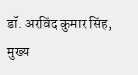डॉ. अरविंद कुमार सिंह, मुख्य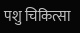पशु चिकित्सा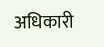अधिकारी